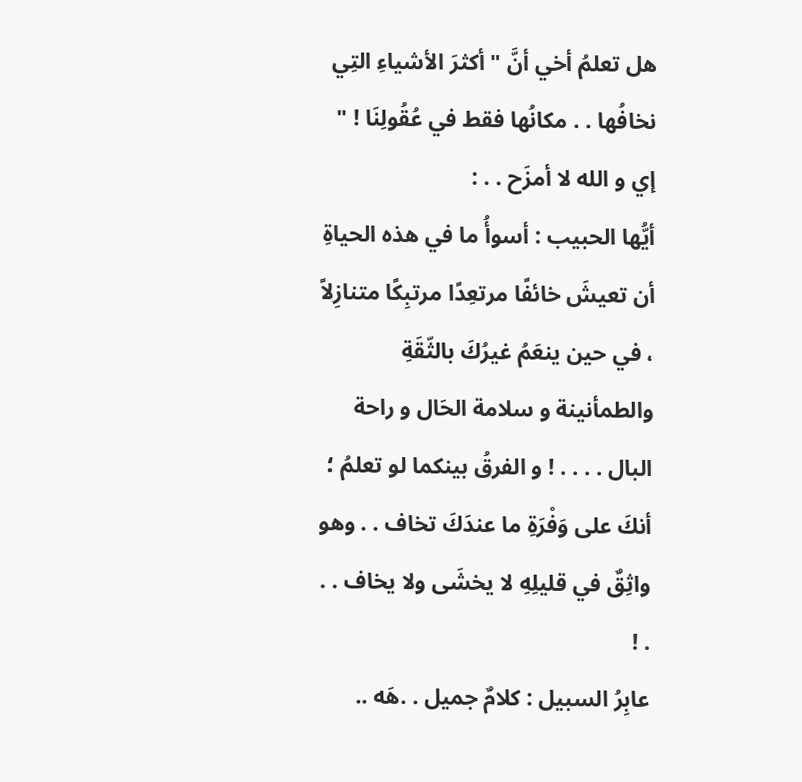هل تعلمُ أخي أنَّ " أكثرَ الأشياءِ التِي نخافُها . . مكانُها فقط في عُقُولِنَا ! "
إي و الله لا أمزَح . . :
أيُّها الحبيب : أسوأُ ما في هذه الحياةِ أن تعيشَ خائفًا مرتعِدًا مرتبِكًا متنازِلاً ، في حين ينعَمُ غيرُكَ بالثّقَةِ والطمأنينة و سلامة الحَال و راحة البال . . . . ! و الفرقُ بينكما لو تعلمُ ؛ أنكَ على وَفْرَةِ ما عندَكَ تخاف . . وهو واثِقٌ في قليلِهِ لا يخشَى ولا يخاف . . . !
عابِرُ السبيل : كلامٌ جميل . .هَه ..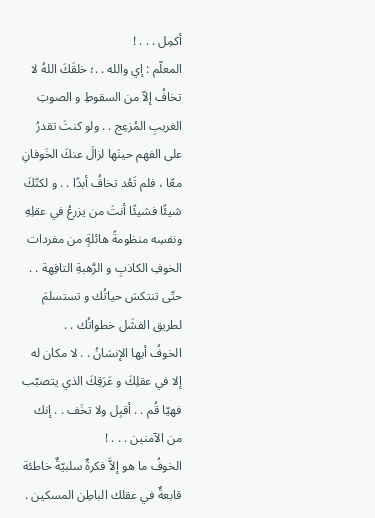أكمِل . . . !
المعلّم : إي والله . .؛ خلقَكَ اللهُ لا تخافُ إلاّ من السقوطِ و الصوتِ الغريبِ المُزعِج . . ولو كنتَ تقدرُ على الفهم حينَها لزالَ عنكَ الخَوفانِ معًا ، فلم تَعُد تخافُ أبدًا . . و لكنّكَ شيئًا فشيئًا أنتَ من يزرعُ في عقلِهِ ونفسِه منظومةً هائلةٍ من مفردات الخوفِ الكاذبِ و الرَّهبةِ التافِهة . . حتّى تنتكسَ حياتُك و تستسلمَ لطريق الفشَل خطواتُك . .
الخوفُ أيها الإنسَانُ . . لا مكان له إلا في عقلِكَ و عَرَقِكَ الذي يتصبّب فهيّا قُم . . أقبِل ولا تخَف . . إنك من الآمنين . . . !
الخوفُ ما هو إلاَّ فكرةٌ سلبيّةٌ خاطئة قابعةٌ في عقلك الباطِن المسكين .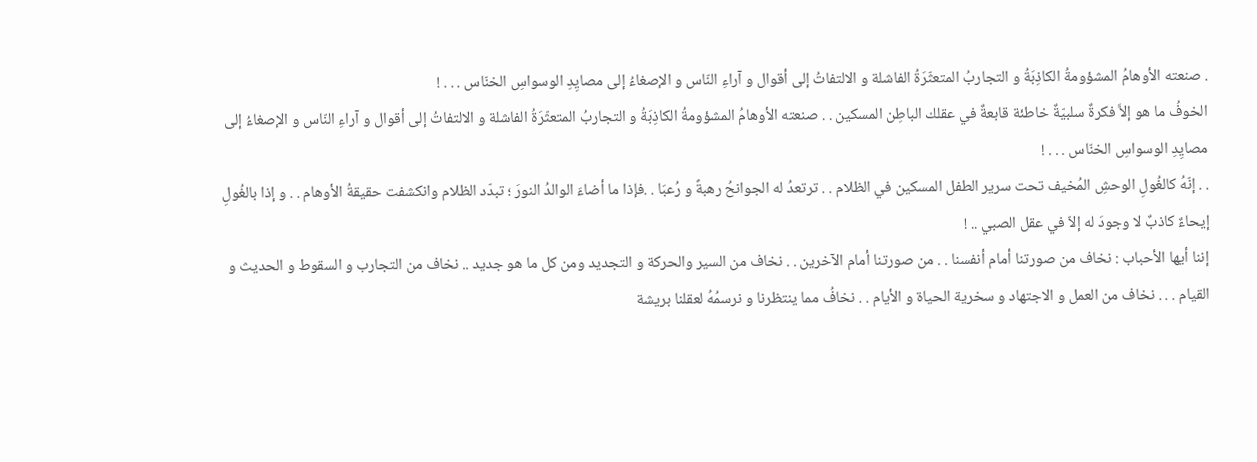. صنعته الأوهامُ المشؤومةُ الكاذِبَةُ و التجاربُ المتعثّرَةُ الفاشلة و الالتفاتُ إلى أقوال و آراءِ النّاس و الإصغاءُ إلى مصايِدِ الوسواسِ الخنّاس . . . !
الخوفُ ما هو إلاَّ فكرةٌ سلبيّةٌ خاطئة قابعةٌ في عقلك الباطِن المسكين . . صنعته الأوهامُ المشؤومةُ الكاذِبَةُ و التجاربُ المتعثّرَةُ الفاشلة و الالتفاتُ إلى أقوال و آراءِ النّاس و الإصغاءُ إلى مصايِدِ الوسواسِ الخنّاس . . . !
. . إنّهُ كالغُولِ الوحشِ المُخيف تحت سرير الطفل المسكين في الظلام . . ترتعدُ له الجوانحُ رهبةً و رُعبَا . .فإذا ما أضاءَ الوالدُ النورَ ؛ تبدّد الظلام وانكشفت حقيقةُ الأوهام . . و إذا بالغُولِ إيحاءٌ كاذبٌ لا وجودَ له إلاّ في عقل الصبي .. !
إننا أيها الأحباب : نخاف من صورتنا أمام أنفسنا . . من صورتنا أمام الآخرين . . نخاف من السير والحركة و التجديد ومن كل ما هو جديد .. نخاف من التجارب و السقوط و الحديث و القيام . . . نخاف من العمل و الاجتهاد و سخرية الحياة و الأيام . . نخافُ مما ينتظرنا و نرسمُهُ لعقلنا بريشة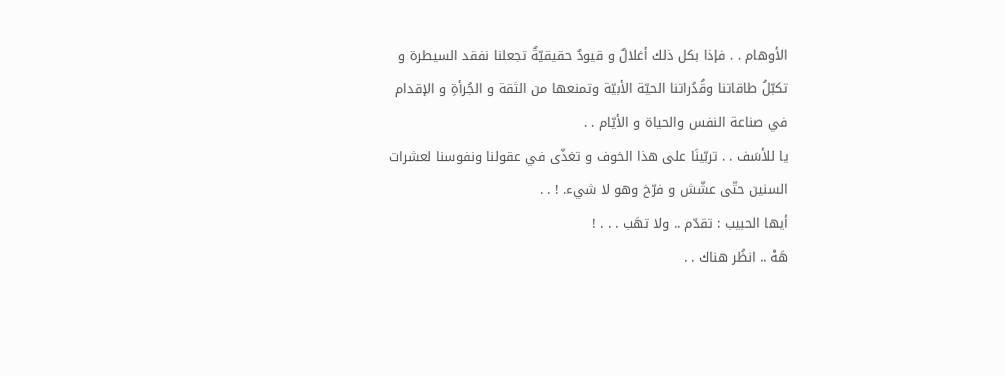الأوهام . . فإذا بكل ذلك أغلالٌ و قيودٌ حقيقيّةٌ تجعلنا نفقد السيطرة و تكبّلُ طاقاتنا وقُدُراتنا الحيّة الأبيّة وتمنعها من الثقة و الجُرأةِ و الإقدام في صناعة النفس والحياة و الأيّام . .
يا للأسَف . . تربّينَا على هذا الخوف و تغذّى في عقولنا ونفوسنا لعشرات السنين حتّى عشّش و فرّخ وهو لا شيء. ! . .
أيها الحبيب : تقدّم .. ولا تهَب . . . !
هَهْ .. انظُر هناك . .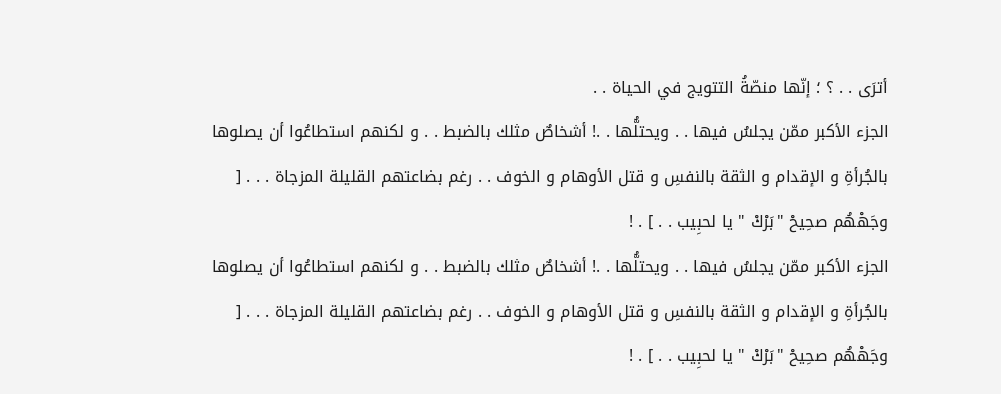أترَى . . ؟ ؛ إنّها منصّةُ التتويج في الحياة . .
الجزء الأكبر ممّن يجلسُ فيها . . ويحتلُّها . .! أشخاصٌ مثلك بالضبط . . و لكنهم استطاعُوا أن يصلوها بالجُرأةِ و الإقدام و الثقة بالنفسِ و قتل الأوهام و الخوف . . رغم بضاعتهم القليلة المزجاة . . . [ وجَهْهُم صحِيحْ "بَرْكْ " يا لحبِيب . . ] . !
الجزء الأكبر ممّن يجلسُ فيها . . ويحتلُّها . .! أشخاصٌ مثلك بالضبط . . و لكنهم استطاعُوا أن يصلوها بالجُرأةِ و الإقدام و الثقة بالنفسِ و قتل الأوهام و الخوف . . رغم بضاعتهم القليلة المزجاة . . . [ وجَهْهُم صحِيحْ "بَرْكْ " يا لحبِيب . . ] . !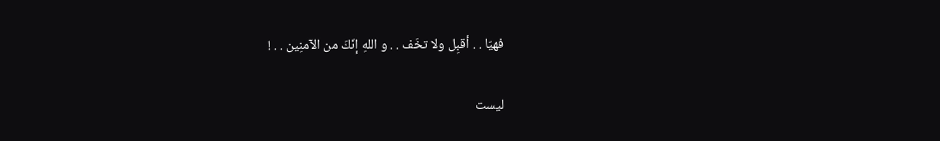فهيّا . . أقبِل ولا تخَف . . و اللهِ إنّكَ من الآمنِين . . !

ليست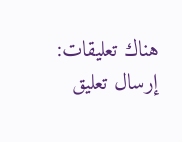هناك تعليقات:
إرسال تعليق